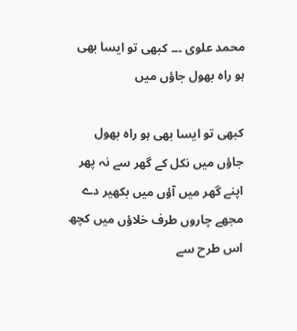محمد علوی ۔۔۔ کبھی تو ایسا بھی ہو راہ بھول جاؤں میں

کبھی تو ایسا بھی ہو راہ بھول جاؤں میں نکل کے گھر سے نہ پھر اپنے گھر میں آؤں میں بکھیر دے مجھے چاروں طرف خلاؤں میں کچھ اس طرح سے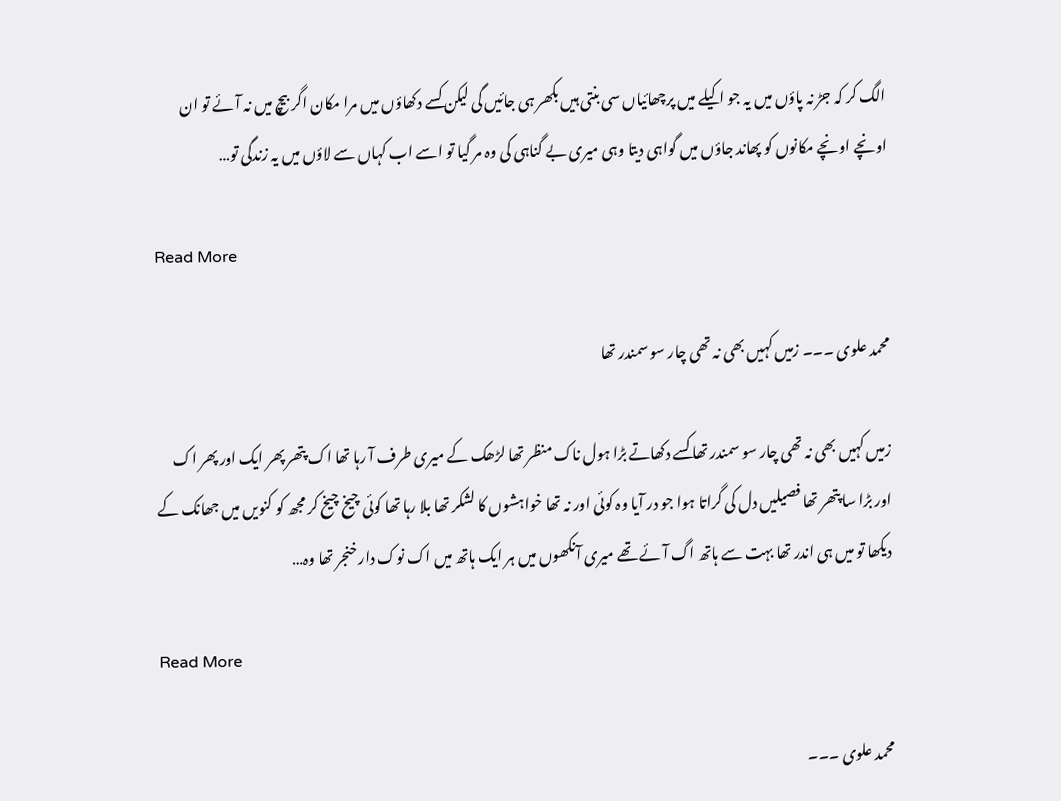الگ کر کہ جڑ نہ پاؤں میں یہ جو اکیلے میں پرچھائیاں سی بنتی ہیں بکھر ہی جائیں گی لیکن کسے دکھاؤں میں مرا مکان اگر بیچ میں نہ آئے تو ان اونچے اونچے مکانوں کو پھاند جاؤں میں گواہی دیتا وہی میری بے گناہی کی وہ مر گیا تو اسے اب کہاں سے لاؤں میں یہ زندگی تو…

Read More

محمد علوی ۔۔۔ زمیں کہیں بھی نہ تھی چار سو سمندر تھا

زمیں کہیں بھی نہ تھی چار سو سمندر تھا کسے دکھاتے بڑا ہول ناک منظر تھا لڑھک کے میری طرف آ رہا تھا اک پتھر پھر ایک اور پھر اک اور بڑا سا پتھر تھا فصیلیں دل کی گراتا ہوا جو در آیا وہ کوئی اور نہ تھا خواہشوں کا لشکر تھا بلا رہا تھا کوئی چیخ چیخ کر مجھ کو کنویں میں جھانک کے دیکھا تو میں ہی اندر تھا بہت سے ہاتھ اگ آئے تھے میری آنکھوں میں ہر ایک ہاتھ میں اک نوک دار خنجر تھا وہ…

Read More

محمد علوی ۔۔۔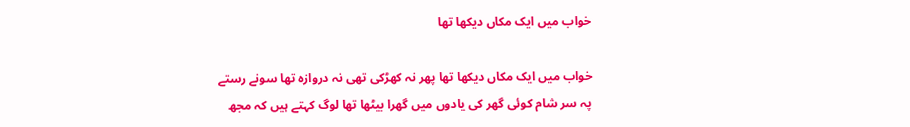خواب میں ایک مکاں دیکھا تھا

خواب میں ایک مکاں دیکھا تھا پھر نہ کھڑکی تھی نہ دروازہ تھا سونے رستے پہ سر شام کوئی گھر کی یادوں میں گھرا بیٹھا تھا لوگ کہتے ہیں کہ مجھ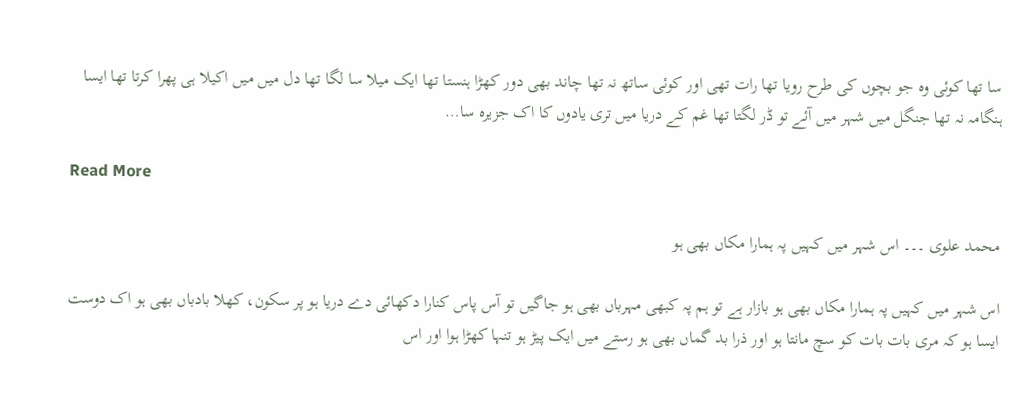سا تھا کوئی وہ جو بچوں کی طرح رویا تھا رات تھی اور کوئی ساتھ نہ تھا چاند بھی دور کھڑا ہنستا تھا ایک میلا سا لگا تھا دل میں میں اکیلا ہی پھرا کرتا تھا ایسا ہنگامہ نہ تھا جنگل میں شہر میں آئے تو ڈر لگتا تھا غم کے دریا میں تری یادوں کا اک جزیرہ سا…

Read More

محمد علوی ۔۔۔ اس شہر میں کہیں پہ ہمارا مکاں بھی ہو

اس شہر میں کہیں پہ ہمارا مکاں بھی ہو بازار ہے تو ہم پہ کبھی مہرباں بھی ہو جاگیں تو آس پاس کنارا دکھائی دے دریا ہو پر سکون، کھلا بادباں بھی ہو اک دوست ایسا ہو کہ مری بات بات کو سچ مانتا ہو اور ذرا بد گماں بھی ہو رستے میں ایک پیڑ ہو تنہا کھڑا ہوا اور اس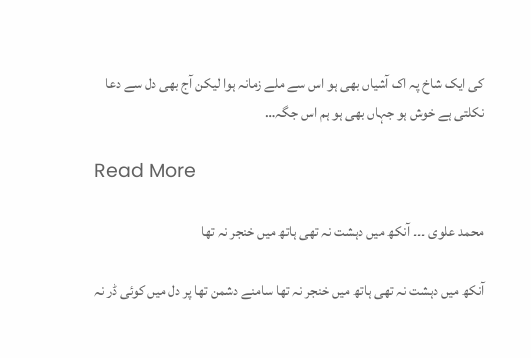کی ایک شاخ پہ اک آشیاں بھی ہو اس سے ملے زمانہ ہوا لیکن آج بھی دل سے دعا نکلتی ہے خوش ہو جہاں بھی ہو ہم اس جگہ…

Read More

محمد علوی ۔۔۔ آنکھ میں دہشت نہ تھی ہاتھ میں خنجر نہ تھا

آنکھ میں دہشت نہ تھی ہاتھ میں خنجر نہ تھا سامنے دشمن تھا پر دل میں کوئی ڈر نہ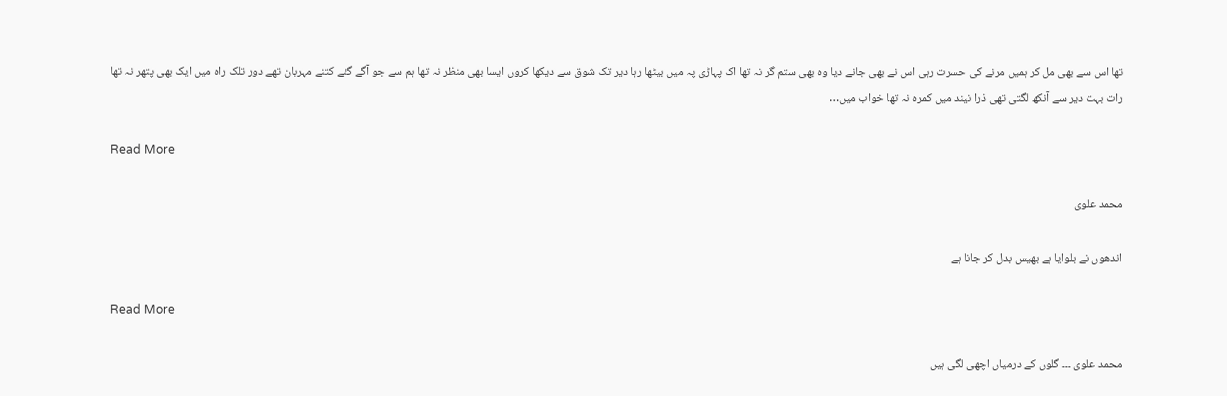تھا اس سے بھی مل کر ہمیں مرنے کی حسرت رہی اس نے بھی جانے دیا وہ بھی ستم گر نہ تھا اک پہاڑی پہ میں بیٹھا رہا دیر تک شوق سے دیکھا کروں ایسا بھی منظر نہ تھا ہم سے جو آگے گئے کتنے مہربان تھے دور تلک راہ میں ایک بھی پتھر نہ تھا رات بہت دیر سے آنکھ لگتی تھی ذرا نیند میں کمرہ نہ تھا خواب میں…

Read More

محمد علوی

اندھوں نے بلوایا ہے بھیس بدل کر جانا ہے

Read More

محمد علوی ۔۔۔ گلوں کے درمیاں اچھی لگی ہیں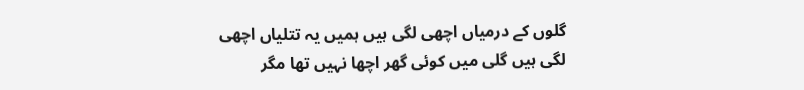گلوں کے درمیاں اچھی لگی ہیں ہمیں یہ تتلیاں اچھی لگی ہیں گلی میں کوئی گھر اچھا نہیں تھا مگر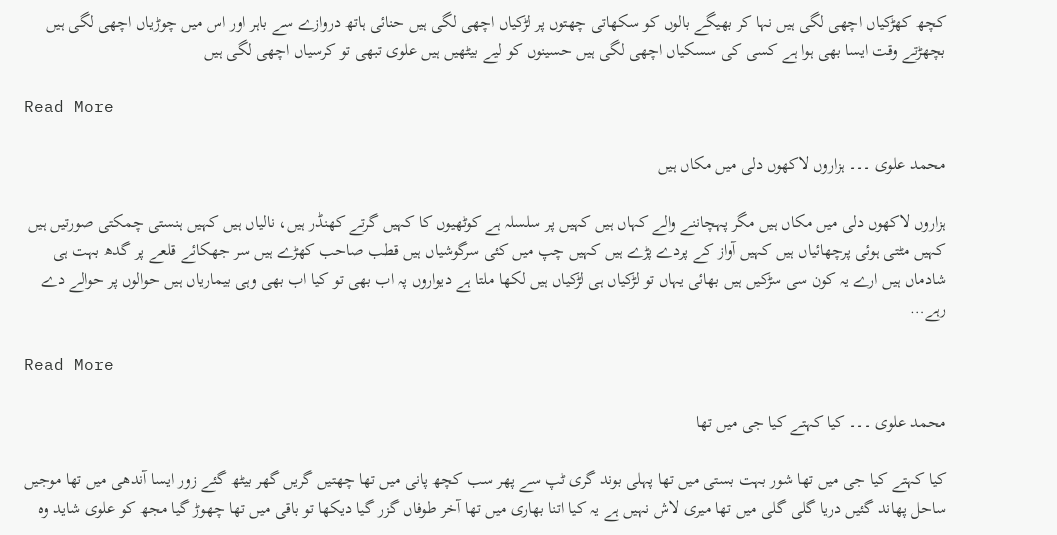کچھ کھڑکیاں اچھی لگی ہیں نہا کر بھیگے بالوں کو سکھاتی چھتوں پر لڑکیاں اچھی لگی ہیں حنائی ہاتھ دروازے سے باہر اور اس میں چوڑیاں اچھی لگی ہیں بچھڑتے وقت ایسا بھی ہوا ہے کسی کی سسکیاں اچھی لگی ہیں حسینوں کو لیے بیٹھیں ہیں علوی تبھی تو کرسیاں اچھی لگی ہیں

Read More

محمد علوی ۔۔۔ ہزاروں لاکھوں دلی میں مکاں ہیں

ہزاروں لاکھوں دلی میں مکاں ہیں مگر پہچاننے والے کہاں ہیں کہیں پر سلسلہ ہے کوٹھیوں کا کہیں گرتے کھنڈر ہیں، نالیاں ہیں کہیں ہنستی چمکتی صورتیں ہیں کہیں مٹتی ہوئی پرچھائیاں ہیں کہیں آواز کے پردے پڑے ہیں کہیں چپ میں کئی سرگوشیاں ہیں قطب صاحب کھڑے ہیں سر جھکائے قلعے پر گدھ بہت ہی شادماں ہیں ارے یہ کون سی سڑکیں ہیں بھائی یہاں تو لڑکیاں ہی لڑکیاں ہیں لکھا ملتا ہے دیواروں پہ اب بھی تو کیا اب بھی وہی بیماریاں ہیں حوالوں پر حوالے دے رہے…

Read More

محمد علوی ۔۔۔ کیا کہتے کیا جی میں تھا

کیا کہتے کیا جی میں تھا شور بہت بستی میں تھا پہلی بوند گری ٹپ سے پھر سب کچھ پانی میں تھا چھتیں گریں گھر بیٹھ گئے زور ایسا آندھی میں تھا موجیں ساحل پھاند گئیں دریا گلی گلی میں تھا میری لاش نہیں ہے یہ کیا اتنا بھاری میں تھا آخر طوفاں گزر گیا دیکھا تو باقی میں تھا چھوڑ گیا مجھ کو علوی شاید وہ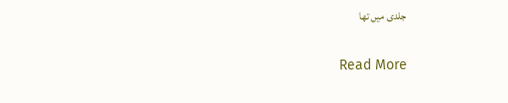جلدی میں تھا

Read More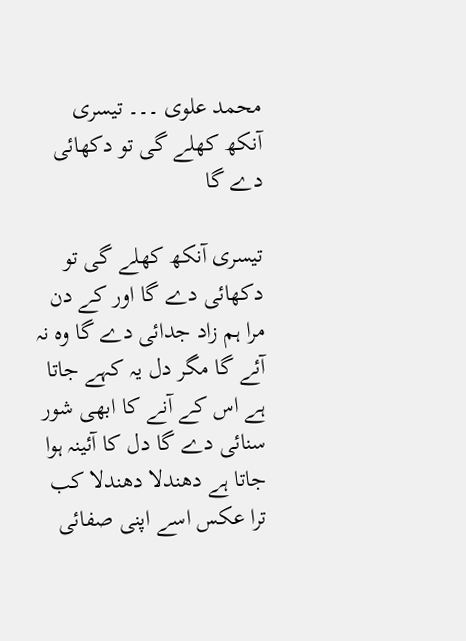محمد علوی ۔۔۔ تیسری آنکھ کھلے گی تو دکھائی دے گا

تیسری آنکھ کھلے گی تو دکھائی دے گا اور کے دن مرا ہم زاد جدائی دے گا وہ نہ آئے گا مگر دل یہ کہے جاتا ہے اس کے آنے کا ابھی شور سنائی دے گا دل کا آئینہ ہوا جاتا ہے دھندلا دھندلا کب ترا عکس اسے اپنی صفائی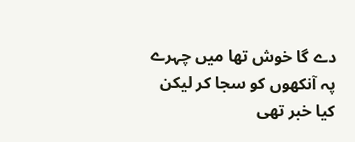دے گا خوش تھا میں چہرے پہ آنکھوں کو سجا کر لیکن کیا خبر تھی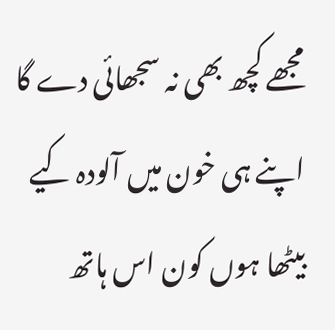مجھے کچھ بھی نہ سجھائی دے گا اپنے ہی خون میں آلودہ کیے بیٹھا ہوں کون اس ہاتھ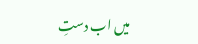میں اب دستِ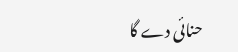حنائی دے گا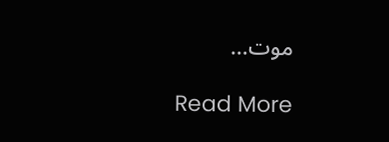موت…

Read More